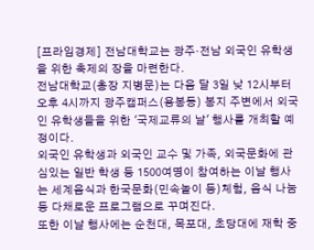[프라임경제] 전남대학교는 광주·전남 외국인 유학생을 위한 축제의 장을 마련한다.
전남대학교(총장 지병문)는 다음 달 3일 낮 12시부터 오후 4시까지 광주캠퍼스(용봉동) 봉지 주변에서 외국인 유학생들을 위한 '국제교류의 날' 행사를 개최할 예정이다.
외국인 유학생과 외국인 교수 및 가족, 외국문화에 관심있는 일반 학생 등 1500여명이 참여하는 이날 행사는 세계음식과 한국문화(민속놀이 등)체험, 음식 나눔 등 다채로운 프로그램으로 꾸며진다.
또한 이날 행사에는 순천대, 목포대, 초당대에 재학 중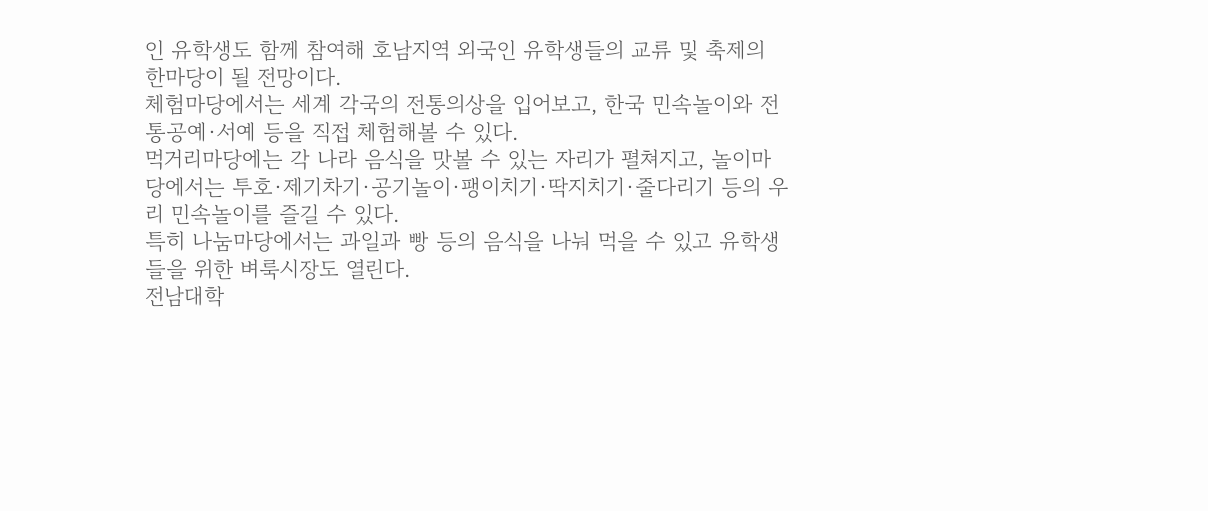인 유학생도 함께 참여해 호남지역 외국인 유학생들의 교류 및 축제의 한마당이 될 전망이다.
체험마당에서는 세계 각국의 전통의상을 입어보고, 한국 민속놀이와 전통공예·서예 등을 직접 체험해볼 수 있다.
먹거리마당에는 각 나라 음식을 맛볼 수 있는 자리가 펼쳐지고, 놀이마당에서는 투호·제기차기·공기놀이·팽이치기·딱지치기·줄다리기 등의 우리 민속놀이를 즐길 수 있다.
특히 나눔마당에서는 과일과 빵 등의 음식을 나눠 먹을 수 있고 유학생들을 위한 벼룩시장도 열린다.
전남대학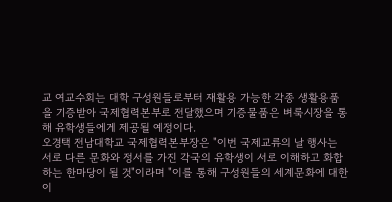교 여교수회는 대학 구성원들로부터 재활용 가능한 각종 생활용품을 기증받아 국제협력본부로 전달했으며 기증물품은 벼룩시장을 통해 유학생들에게 제공될 예정이다.
오경택 전남대학교 국제협력본부장은 "이번 국제교류의 날 행사는 서로 다른 문화와 정서를 가진 각국의 유학생이 서로 이해하고 화합하는 한마당이 될 것"이라며 "이를 통해 구성원들의 세계문화에 대한 이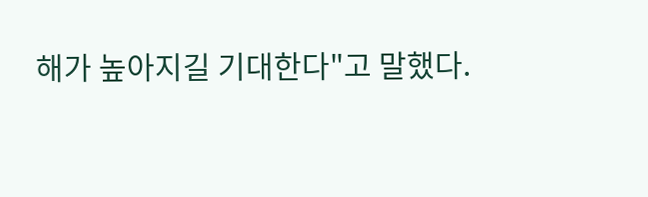해가 높아지길 기대한다"고 말했다.